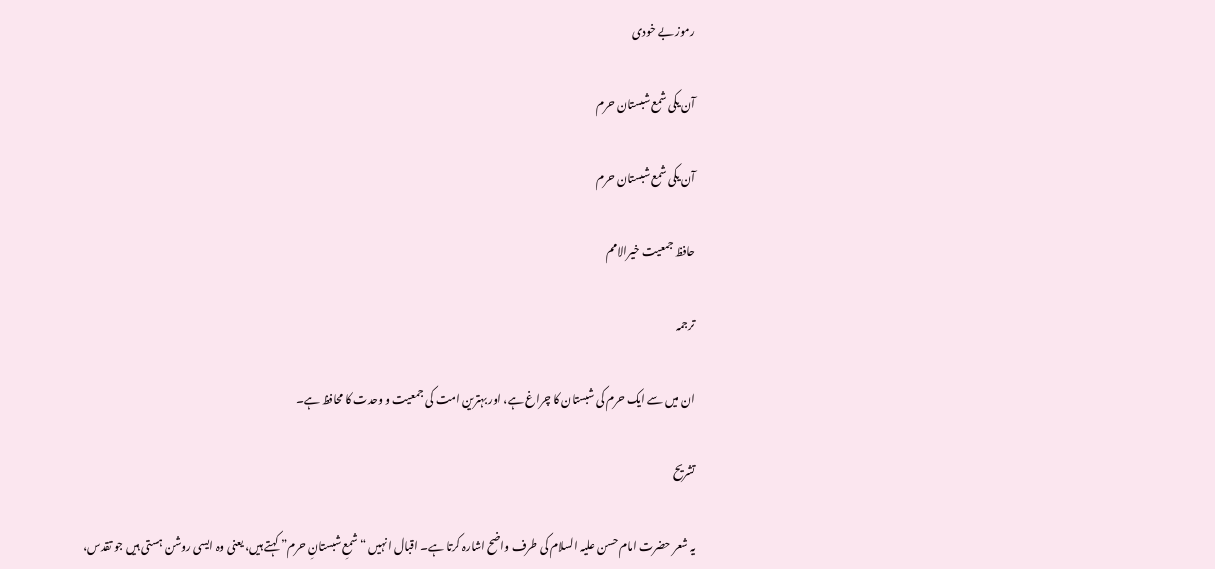رموز بے خودی

آن یکی شمع شبستان حرم

آن یکی شمع شبستان حرم

حافظ جمعیت خیرالامم

ترجمہ

ان میں سے ایک حرم کی شبستان کا چراغ ہے، اور بہترین امت کی جمعیت و وحدت کا محافظ ہے۔

تشریح

یہ شعر حضرت امام حسن علیہ السلام کی طرف واضح اشارہ کرتا ہے۔ اقبال انہیں “شمعِ شبستانِ حرم” کہتے ہیں، یعنی وہ ایسی روشن ہستی ہیں جو تقدس،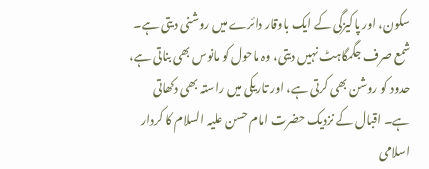سکون، اور پاکیزگی کے ایک باوقار دائرے میں روشنی دیتی ہے۔ شمع صرف جگمگاہٹ نہیں دیتی، وہ ماحول کو مانوس بھی بناتی ہے، حدود کو روشن بھی کرتی ہے، اور تاریکی میں راستہ بھی دکھاتی ہے۔ اقبال کے نزدیک حضرت امام حسن علیہ السلام کا کردار اسلامی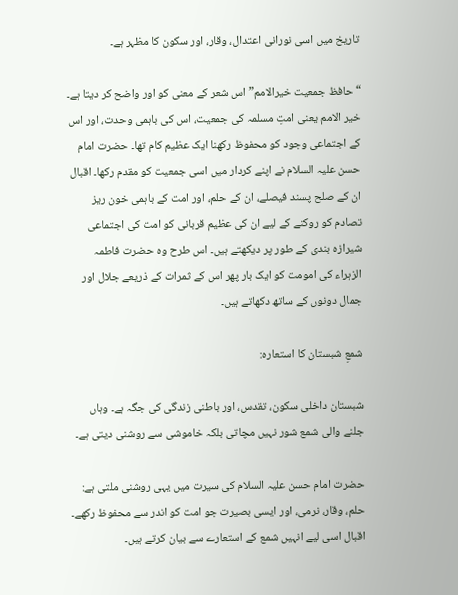تاریخ میں اسی نورانی اعتدال، وقار، اور سکون کا مظہر ہے۔

“حافظ جمعیت خیرالامم” اس شعر کے معنی کو اور واضح کر دیتا ہے۔ خیر الامم یعنی امتِ مسلمہ کی جمعیت، اس کی باہمی وحدت، اور اس کے اجتماعی وجود کو محفوظ رکھنا ایک عظیم کام تھا۔ حضرت امام حسن علیہ السلام نے اپنے کردار میں اسی جمعیت کو مقدم رکھا۔ اقبال ان کے صلح پسند فیصلے، ان کے حلم، اور امت کے باہمی خون ریز تصادم کو روکنے کے لیے ان کی عظیم قربانی کو امت کی اجتماعی شیرازہ بندی کے طور پر دیکھتے ہیں۔ اس طرح وہ حضرت فاطمہ الزہراء کی امومت کو ایک بار پھر اس کے ثمرات کے ذریعے جلال اور جمال دونوں کے ساتھ دکھاتے ہیں۔

شمعِ شبستان کا استعارہ:

شبستان داخلی سکون، تقدس، اور باطنی زندگی کی جگہ ہے۔ وہاں جلنے والی شمع شور نہیں مچاتی بلکہ خاموشی سے روشنی دیتی ہے۔

حضرت امام حسن علیہ السلام کی سیرت میں یہی روشنی ملتی ہے: حلم، وقار، نرمی، اور ایسی بصیرت جو امت کو اندر سے محفوظ رکھے۔ اقبال اسی لیے انہیں شمع کے استعارے سے بیان کرتے ہیں۔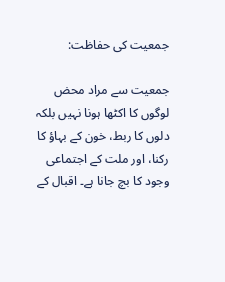جمعیت کی حفاظت:

جمعیت سے مراد محض لوگوں کا اکٹھا ہونا نہیں بلکہ دلوں کا ربط، خون کے بہاؤ کا رکنا، اور ملت کے اجتماعی وجود کا بچ جانا ہے۔ اقبال کے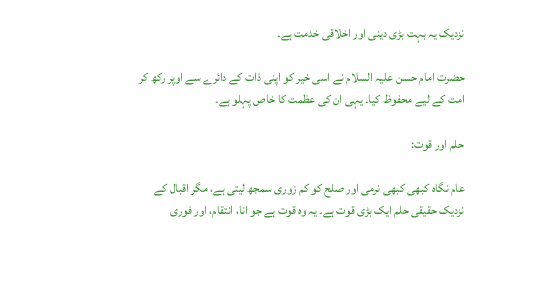نزدیک یہ بہت بڑی دینی اور اخلاقی خدمت ہے۔

حضرت امام حسن علیہ السلام نے اسی خیر کو اپنی ذات کے دائرے سے اوپر رکھ کر امت کے لیے محفوظ کیا۔ یہی ان کی عظمت کا خاص پہلو ہے۔

حلم اور قوت:

عام نگاہ کبھی کبھی نرمی اور صلح کو کم زوری سمجھ لیتی ہے، مگر اقبال کے نزدیک حقیقی حلم ایک بڑی قوت ہے۔ یہ وہ قوت ہے جو انا، انتقام، اور فوری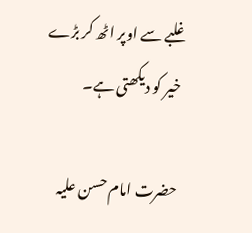غلبے سے اوپر اٹھ کر بڑے خیر کو دیکھتی ہے۔

حضرت امام حسن علیہ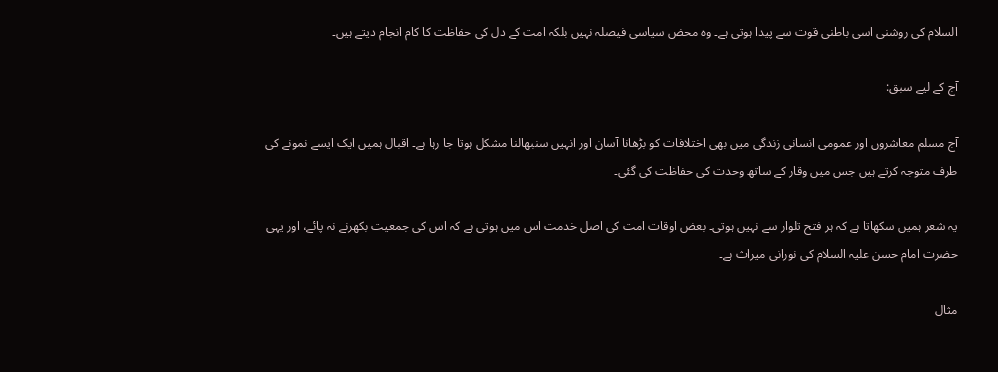السلام کی روشنی اسی باطنی قوت سے پیدا ہوتی ہے۔ وہ محض سیاسی فیصلہ نہیں بلکہ امت کے دل کی حفاظت کا کام انجام دیتے ہیں۔

آج کے لیے سبق:

آج مسلم معاشروں اور عمومی انسانی زندگی میں بھی اختلافات کو بڑھانا آسان اور انہیں سنبھالنا مشکل ہوتا جا رہا ہے۔ اقبال ہمیں ایک ایسے نمونے کی طرف متوجہ کرتے ہیں جس میں وقار کے ساتھ وحدت کی حفاظت کی گئی۔

یہ شعر ہمیں سکھاتا ہے کہ ہر فتح تلوار سے نہیں ہوتی۔ بعض اوقات امت کی اصل خدمت اس میں ہوتی ہے کہ اس کی جمعیت بکھرنے نہ پائے، اور یہی حضرت امام حسن علیہ السلام کی نورانی میراث ہے۔

مثال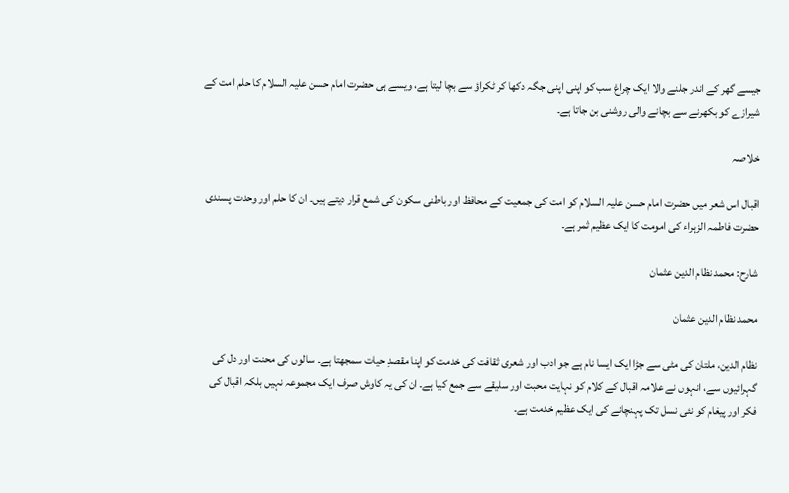جیسے گھر کے اندر جلنے والا ایک چراغ سب کو اپنی اپنی جگہ دکھا کر ٹکراؤ سے بچا لیتا ہے، ویسے ہی حضرت امام حسن علیہ السلام کا حلم امت کے شیرازے کو بکھرنے سے بچانے والی روشنی بن جاتا ہے۔

خلاصہ

اقبال اس شعر میں حضرت امام حسن علیہ السلام کو امت کی جمعیت کے محافظ اور باطنی سکون کی شمع قرار دیتے ہیں۔ ان کا حلم اور وحدت پسندی حضرت فاطمہ الزہراء کی امومت کا ایک عظیم ثمر ہے۔

شارح: محمد نظام الدین عثمان

محمد نظام الدین عثمان

نظام الدین، ملتان کی مٹی سے جڑا ایک ایسا نام ہے جو ادب اور شعری ثقافت کی خدمت کو اپنا مقصدِ حیات سمجھتا ہے۔ سالوں کی محنت اور دل کی گہرائیوں سے، انہوں نے علامہ اقبال کے کلام کو نہایت محبت اور سلیقے سے جمع کیا ہے۔ ان کی یہ کاوش صرف ایک مجموعہ نہیں بلکہ اقبال کی فکر اور پیغام کو نئی نسل تک پہنچانے کی ایک عظیم خدمت ہے۔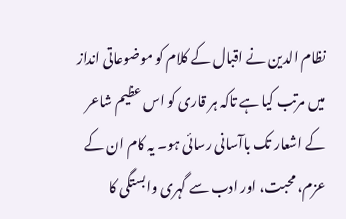نظام الدین نے اقبال کے کلام کو موضوعاتی انداز میں مرتب کیا ہے تاکہ ہر قاری کو اس عظیم شاعر کے اشعار تک باآسانی رسائی ہو۔ یہ کام ان کے عزم، محبت، اور ادب سے گہری وابستگی کا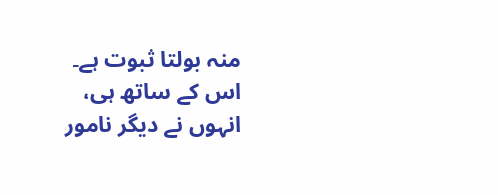منہ بولتا ثبوت ہے۔ اس کے ساتھ ہی، انہوں نے دیگر نامور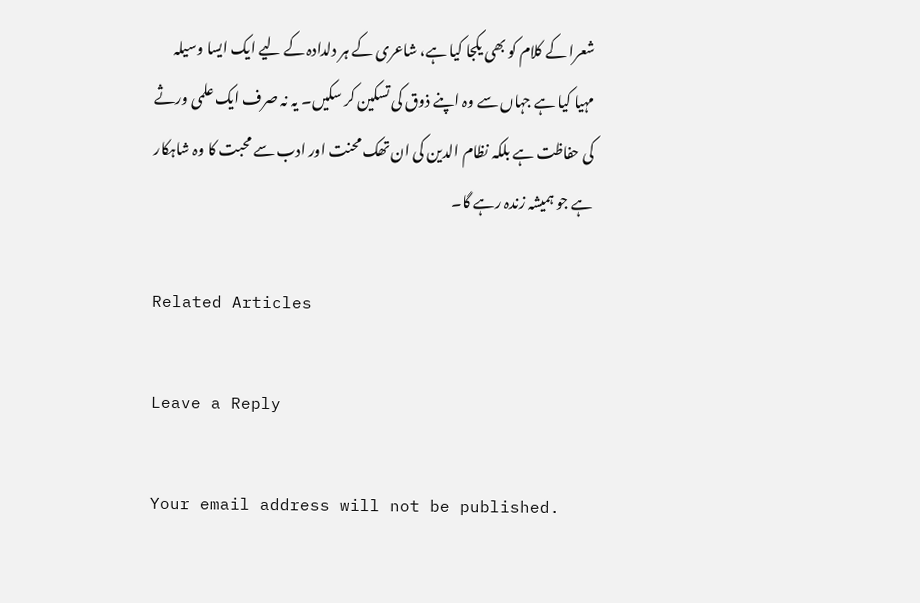شعرا کے کلام کو بھی یکجا کیا ہے، شاعری کے ہر دلدادہ کے لیے ایک ایسا وسیلہ مہیا کیا ہے جہاں سے وہ اپنے ذوق کی تسکین کر سکیں۔ یہ نہ صرف ایک علمی ورثے کی حفاظت ہے بلکہ نظام الدین کی ان تھک محنت اور ادب سے محبت کا وہ شاہکار ہے جو ہمیشہ زندہ رہے گا۔

Related Articles

Leave a Reply

Your email address will not be published.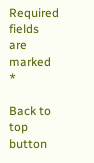Required fields are marked *

Back to top button